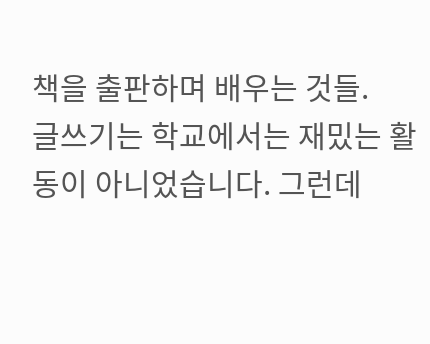책을 출판하며 배우는 것들.
글쓰기는 학교에서는 재밌는 활동이 아니었습니다. 그런데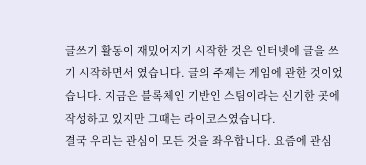글쓰기 활동이 재밌어지기 시작한 것은 인터넷에 글을 쓰기 시작하면서 였습니다. 글의 주제는 게임에 관한 것이었습니다. 지금은 블록체인 기반인 스팀이라는 신기한 곳에 작성하고 있지만 그때는 라이코스였습니다.
결국 우리는 관심이 모든 것을 좌우합니다. 요즘에 관심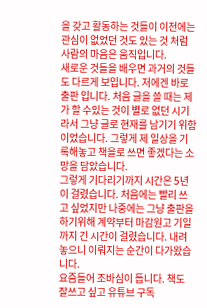을 갖고 활동하는 것들이 이전에는 관심이 없었던 것도 있는 것 처럼 사람의 마음은 움직입니다.
새로운 것들을 배우면 과거의 것들도 다르게 보입니다. 저에겐 바로 출판 입니다. 처음 글을 쓸 때는 제가 할 수있는 것이 별로 없던 시기라서 그냥 글로 현재를 남기기 위함이었습니다. 그렇게 제 일상을 기록해놓고 책을로 쓰면 좋겠다는 소망을 담았습니다.
그렇게 기다리기까지 시간은 5년이 걸렸습니다. 처음에는 빨리 쓰고 싶었지만 나중에는 그냥 출판을 하기위해 계약부터 마감원고 기일까지 긴 시간이 걸렸습니다. 내려놓으니 이뤄지는 순간이 다가왔습니다.
요즘들어 조바심이 듭니다. 책도 잘쓰고 싶고 유튜브 구독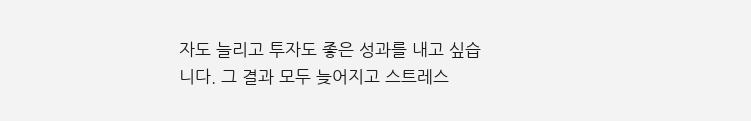자도 늘리고 투자도 좋은 성과를 내고 싶습니다. 그 결과 모두 늦어지고 스트레스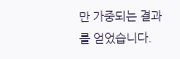만 가중되는 결과를 얻었습니다.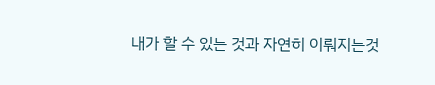내가 할 수 있는 것과 자연히 이뤄지는것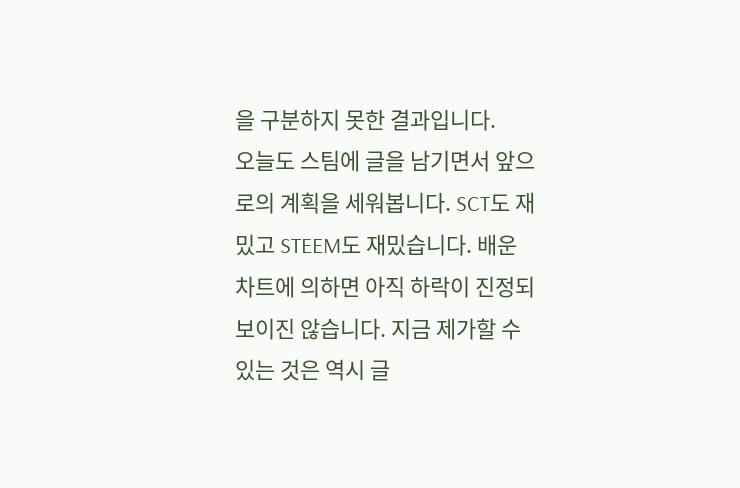을 구분하지 못한 결과입니다.
오늘도 스팀에 글을 남기면서 앞으로의 계획을 세워봅니다. SCT도 재밌고 STEEM도 재밌습니다. 배운 차트에 의하면 아직 하락이 진정되 보이진 않습니다. 지금 제가할 수 있는 것은 역시 글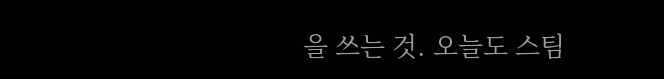을 쓰는 것. 오늘도 스팀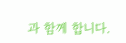과 함께 합니다.